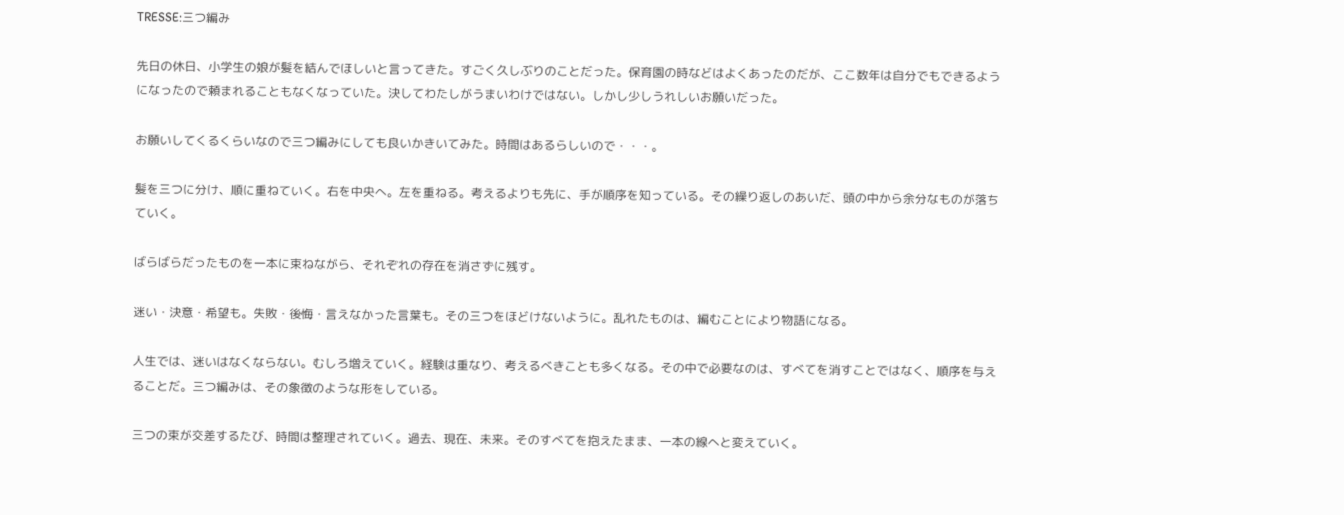TRESSE:三つ編み

先日の休日、小学生の娘が髪を結んでほしいと言ってきた。すごく久しぶりのことだった。保育園の時などはよくあったのだが、ここ数年は自分でもできるようになったので頼まれることもなくなっていた。決してわたしがうまいわけではない。しかし少しうれしいお願いだった。

お願いしてくるくらいなので三つ編みにしても良いかきいてみた。時間はあるらしいので・・・。

髪を三つに分け、順に重ねていく。右を中央へ。左を重ねる。考えるよりも先に、手が順序を知っている。その繰り返しのあいだ、頭の中から余分なものが落ちていく。

ばらばらだったものを一本に束ねながら、それぞれの存在を消さずに残す。

迷い・決意・希望も。失敗・後悔・言えなかった言葉も。その三つをほどけないように。乱れたものは、編むことにより物語になる。

人生では、迷いはなくならない。むしろ増えていく。経験は重なり、考えるべきことも多くなる。その中で必要なのは、すべてを消すことではなく、順序を与えることだ。三つ編みは、その象徴のような形をしている。

三つの束が交差するたび、時間は整理されていく。過去、現在、未来。そのすべてを抱えたまま、一本の線へと変えていく。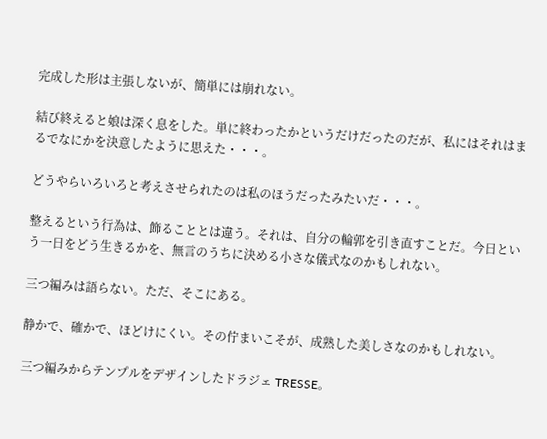完成した形は主張しないが、簡単には崩れない。

結び終えると娘は深く息をした。単に終わったかというだけだったのだが、私にはそれはまるでなにかを決意したように思えた・・・。

どうやらいろいろと考えさせられたのは私のほうだったみたいだ・・・。

整えるという行為は、飾ることとは違う。それは、自分の輪郭を引き直すことだ。今日という一日をどう生きるかを、無言のうちに決める小さな儀式なのかもしれない。

三つ編みは語らない。ただ、そこにある。

静かで、確かで、ほどけにくい。その佇まいこそが、成熟した美しさなのかもしれない。

三つ編みからテンプルをデザインしたドラジェ TRESSE。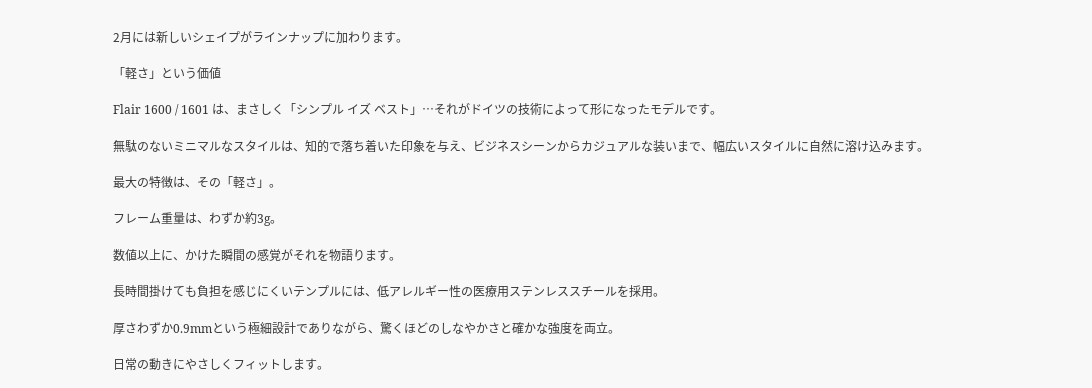2月には新しいシェイプがラインナップに加わります。

「軽さ」という価値

Flair 1600 / 1601 は、まさしく「シンプル イズ ベスト」…それがドイツの技術によって形になったモデルです。

無駄のないミニマルなスタイルは、知的で落ち着いた印象を与え、ビジネスシーンからカジュアルな装いまで、幅広いスタイルに自然に溶け込みます。

最大の特徴は、その「軽さ」。

フレーム重量は、わずか約3g。

数値以上に、かけた瞬間の感覚がそれを物語ります。

長時間掛けても負担を感じにくいテンプルには、低アレルギー性の医療用ステンレススチールを採用。

厚さわずか0.9mmという極細設計でありながら、驚くほどのしなやかさと確かな強度を両立。

日常の動きにやさしくフィットします。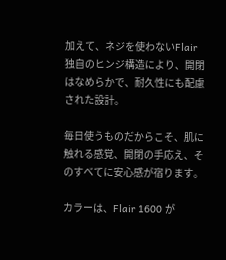加えて、ネジを使わないFlair独自のヒンジ構造により、開閉はなめらかで、耐久性にも配慮された設計。

毎日使うものだからこそ、肌に触れる感覚、開閉の手応え、そのすべてに安心感が宿ります。

カラーは、Flair 1600 が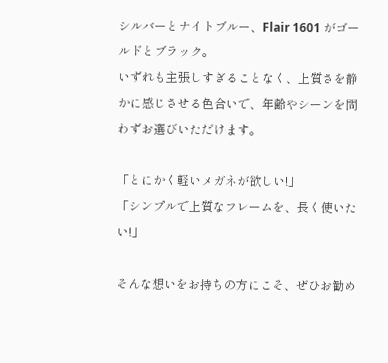シルバーとナイトブルー、Flair 1601 がゴールドとブラック。
いずれも主張しすぎることなく、上質さを静かに感じさせる色合いで、年齢やシーンを問わずお選びいただけます。

「とにかく軽いメガネが欲しい!」
「シンプルで上質なフレームを、長く使いたい!」

そんな想いをお持ちの方にこそ、ぜひお勧め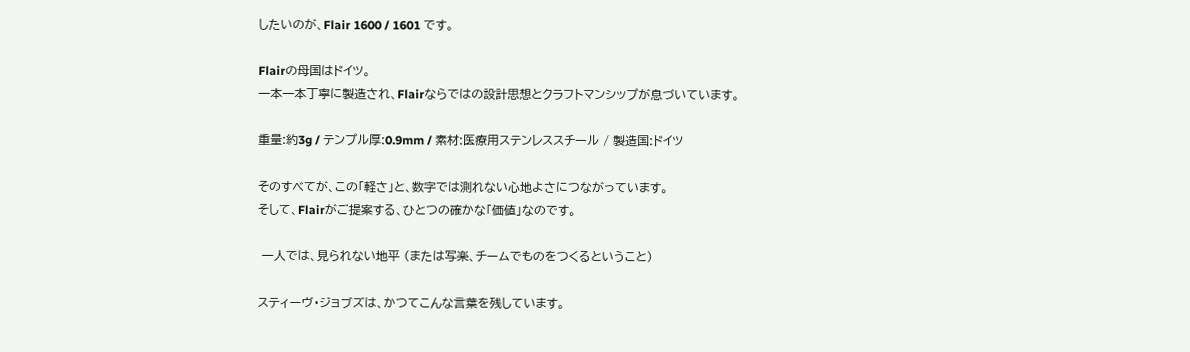したいのが、Flair 1600 / 1601 です。

Flairの母国はドイツ。
一本一本丁寧に製造され、Flairならではの設計思想とクラフトマンシップが息づいています。

重量:約3g / テンプル厚:0.9mm / 素材:医療用ステンレススチール / 製造国:ドイツ

そのすべてが、この「軽さ」と、数字では測れない心地よさにつながっています。
そして、Flairがご提案する、ひとつの確かな「価値」なのです。

 一人では、見られない地平 (または写楽、チームでものをつくるということ)

スティーヴ・ジョブズは、かつてこんな言葉を残しています。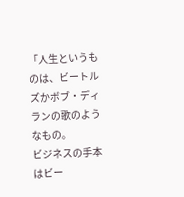「人生というものは、ビートルズかボブ・ディランの歌のようなもの。
ビジネスの手本はビー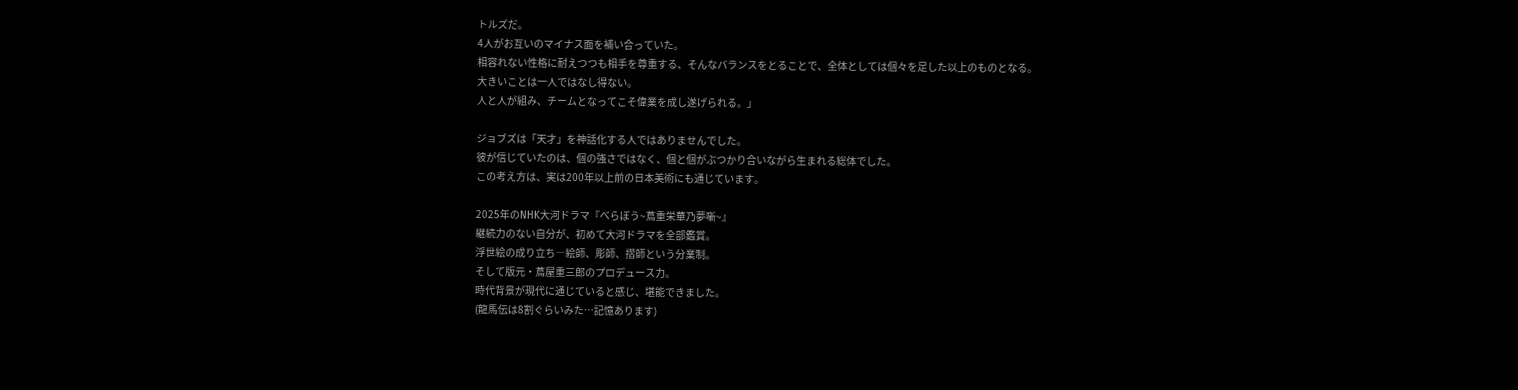トルズだ。
4人がお互いのマイナス面を補い合っていた。
相容れない性格に耐えつつも相手を尊重する、そんなバランスをとることで、全体としては個々を足した以上のものとなる。
大きいことは一人ではなし得ない。
人と人が組み、チームとなってこそ偉業を成し遂げられる。」

ジョブズは「天才」を神話化する人ではありませんでした。
彼が信じていたのは、個の強さではなく、個と個がぶつかり合いながら生まれる総体でした。
この考え方は、実は200年以上前の日本美術にも通じています。

2025年のNHK大河ドラマ『べらぼう~蔦重栄華乃夢噺~』
継続力のない自分が、初めて大河ドラマを全部鑑賞。
浮世絵の成り立ち―絵師、彫師、摺師という分業制。
そして版元・蔦屋重三郎のプロデュース力。
時代背景が現代に通じていると感じ、堪能できました。
(龍馬伝は8割ぐらいみた…記憶あります)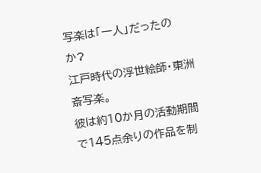写楽は「一人」だったのか?
江戸時代の浮世絵師・東洲斎写楽。
彼は約10か月の活動期間で145点余りの作品を制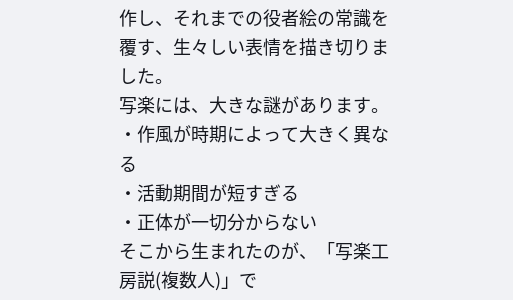作し、それまでの役者絵の常識を覆す、生々しい表情を描き切りました。
写楽には、大きな謎があります。
・作風が時期によって大きく異なる
・活動期間が短すぎる
・正体が一切分からない
そこから生まれたのが、「写楽工房説(複数人)」で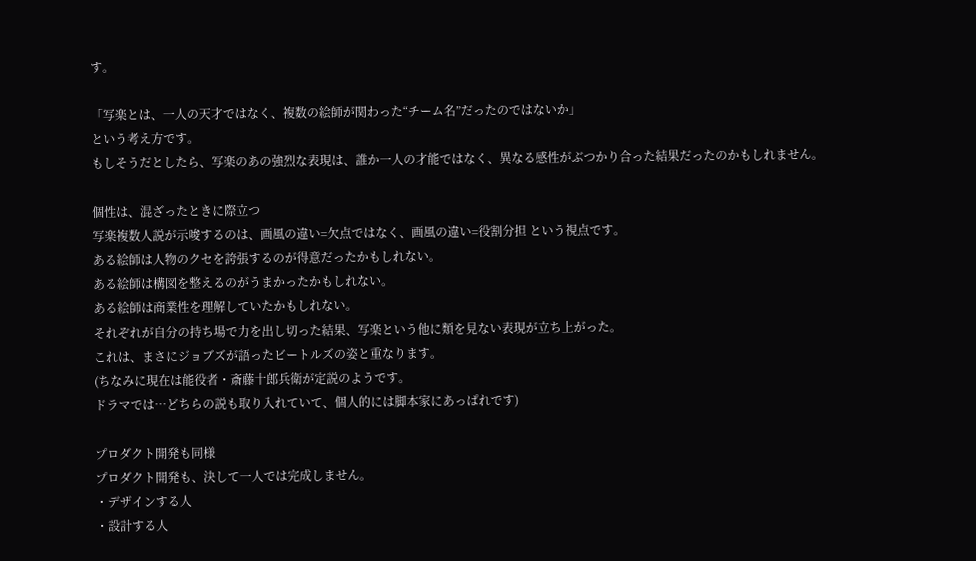す。

「写楽とは、一人の天才ではなく、複数の絵師が関わった“チーム名”だったのではないか」
という考え方です。
もしそうだとしたら、写楽のあの強烈な表現は、誰か一人の才能ではなく、異なる感性がぶつかり合った結果だったのかもしれません。

個性は、混ざったときに際立つ
写楽複数人説が示唆するのは、画風の違い=欠点ではなく、画風の違い=役割分担 という視点です。
ある絵師は人物のクセを誇張するのが得意だったかもしれない。
ある絵師は構図を整えるのがうまかったかもしれない。
ある絵師は商業性を理解していたかもしれない。
それぞれが自分の持ち場で力を出し切った結果、写楽という他に類を見ない表現が立ち上がった。
これは、まさにジョブズが語ったビートルズの姿と重なります。
(ちなみに現在は能役者・斎藤十郎兵衛が定説のようです。
ドラマでは…どちらの説も取り入れていて、個人的には脚本家にあっぱれです)

プロダクト開発も同様
プロダクト開発も、決して一人では完成しません。
・デザインする人
・設計する人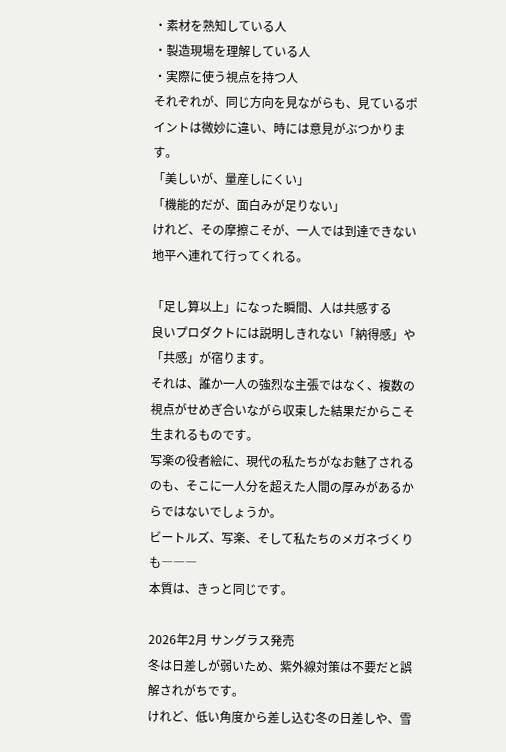・素材を熟知している人
・製造現場を理解している人
・実際に使う視点を持つ人
それぞれが、同じ方向を見ながらも、見ているポイントは微妙に違い、時には意見がぶつかります。
「美しいが、量産しにくい」
「機能的だが、面白みが足りない」
けれど、その摩擦こそが、一人では到達できない地平へ連れて行ってくれる。

「足し算以上」になった瞬間、人は共感する
良いプロダクトには説明しきれない「納得感」や「共感」が宿ります。
それは、誰か一人の強烈な主張ではなく、複数の視点がせめぎ合いながら収束した結果だからこそ生まれるものです。
写楽の役者絵に、現代の私たちがなお魅了されるのも、そこに一人分を超えた人間の厚みがあるからではないでしょうか。
ビートルズ、写楽、そして私たちのメガネづくりも―――
本質は、きっと同じです。

2026年2月 サングラス発売
冬は日差しが弱いため、紫外線対策は不要だと誤解されがちです。
けれど、低い角度から差し込む冬の日差しや、雪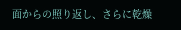面からの照り返し、さらに乾燥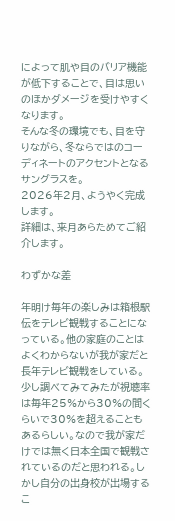によって肌や目のバリア機能が低下することで、目は思いのほかダメージを受けやすくなります。
そんな冬の環境でも、目を守りながら、冬ならではのコーディネートのアクセントとなるサングラスを。
2026年2月、ようやく完成します。
詳細は、来月あらためてご紹介します。

わずかな差

年明け毎年の楽しみは箱根駅伝をテレビ観戦することになっている。他の家庭のことはよくわからないが我が家だと長年テレビ観戦をしている。少し調べてみてみたが視聴率は毎年25%から30%の間くらいで30%を超えることもあるらしい。なので我が家だけでは無く日本全国で観戦されているのだと思われる。しかし自分の出身校が出場するこ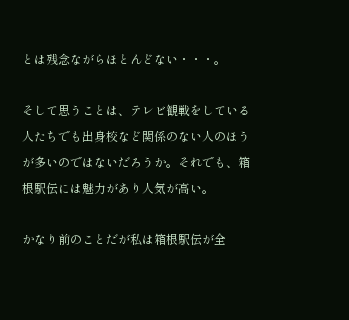とは残念ながらほとんどない・・・。

そして思うことは、テレビ観戦をしている人たちでも出身校など関係のない人のほうが多いのではないだろうか。それでも、箱根駅伝には魅力があり人気が高い。

かなり前のことだが私は箱根駅伝が全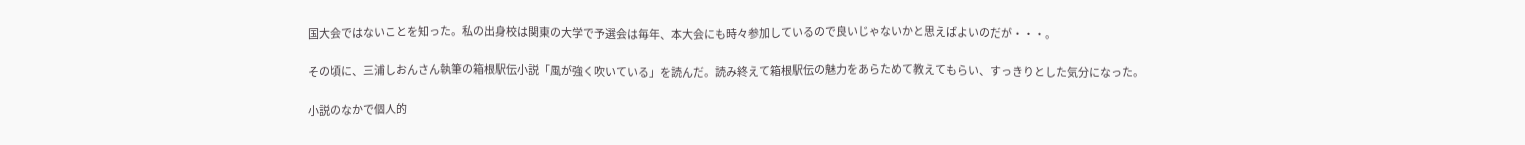国大会ではないことを知った。私の出身校は関東の大学で予選会は毎年、本大会にも時々参加しているので良いじゃないかと思えばよいのだが・・・。

その頃に、三浦しおんさん執筆の箱根駅伝小説「風が強く吹いている」を読んだ。読み終えて箱根駅伝の魅力をあらためて教えてもらい、すっきりとした気分になった。

小説のなかで個人的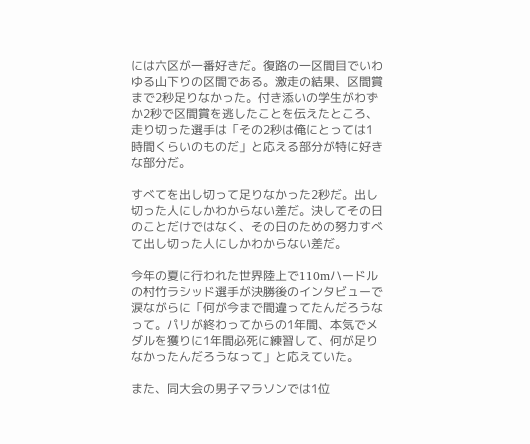には六区が一番好きだ。復路の一区間目でいわゆる山下りの区間である。激走の結果、区間賞まで2秒足りなかった。付き添いの学生がわずか2秒で区間賞を逃したことを伝えたところ、走り切った選手は「その2秒は俺にとっては1時間くらいのものだ」と応える部分が特に好きな部分だ。

すべてを出し切って足りなかった2秒だ。出し切った人にしかわからない差だ。決してその日のことだけではなく、その日のための努力すべて出し切った人にしかわからない差だ。

今年の夏に行われた世界陸上で110mハードルの村竹ラシッド選手が決勝後のインタビューで涙ながらに「何が今まで間違ってたんだろうなって。パリが終わってからの1年間、本気でメダルを獲りに1年間必死に練習して、何が足りなかったんだろうなって」と応えていた。

また、同大会の男子マラソンでは1位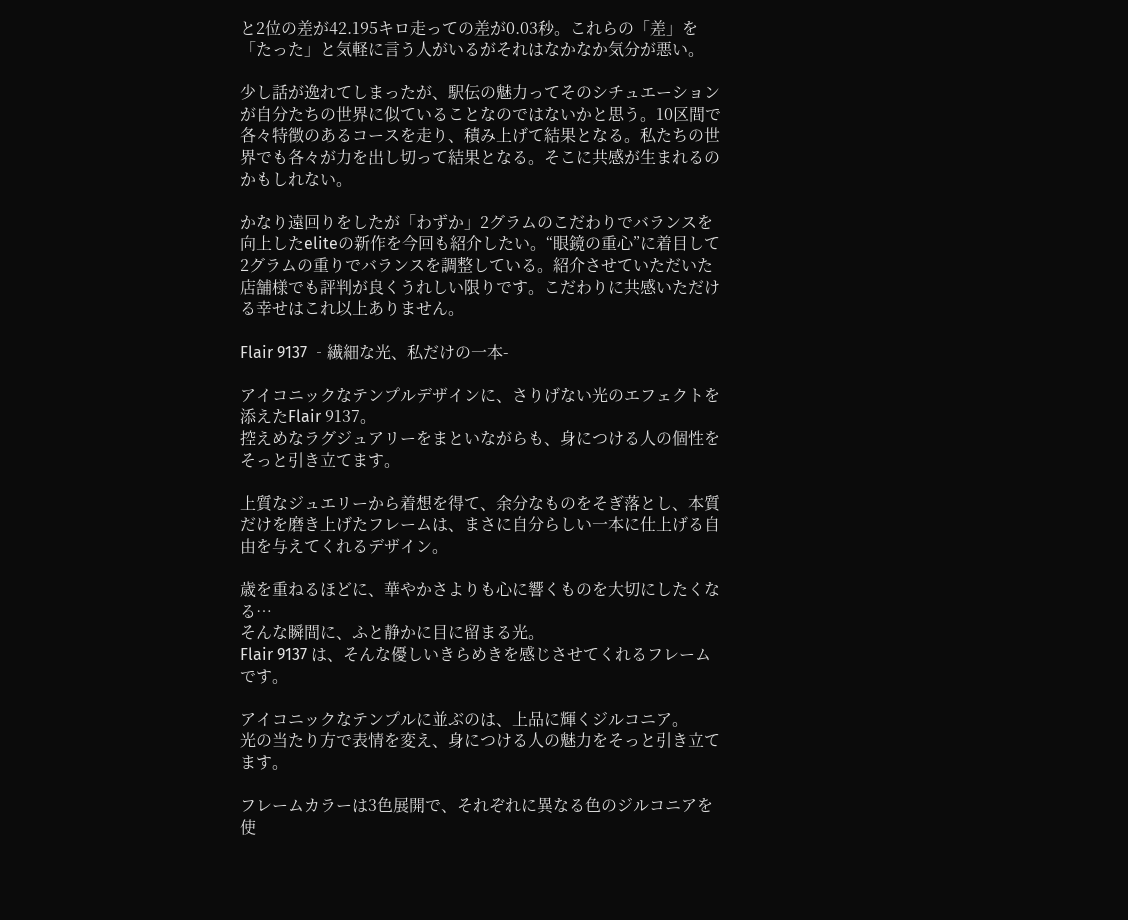と2位の差が42.195キロ走っての差が0.03秒。これらの「差」を「たった」と気軽に言う人がいるがそれはなかなか気分が悪い。

少し話が逸れてしまったが、駅伝の魅力ってそのシチュエーションが自分たちの世界に似ていることなのではないかと思う。10区間で各々特徴のあるコースを走り、積み上げて結果となる。私たちの世界でも各々が力を出し切って結果となる。そこに共感が生まれるのかもしれない。

かなり遠回りをしたが「わずか」2グラムのこだわりでバランスを向上したeliteの新作を今回も紹介したい。“眼鏡の重心”に着目して2グラムの重りでバランスを調整している。紹介させていただいた店舗様でも評判が良くうれしい限りです。こだわりに共感いただける幸せはこれ以上ありません。

Flair 9137 ‐繊細な光、私だけの一本-

アイコニックなテンプルデザインに、さりげない光のエフェクトを添えたFlair 9137。
控えめなラグジュアリーをまといながらも、身につける人の個性をそっと引き立てます。

上質なジュエリーから着想を得て、余分なものをそぎ落とし、本質だけを磨き上げたフレームは、まさに自分らしい一本に仕上げる自由を与えてくれるデザイン。

歳を重ねるほどに、華やかさよりも心に響くものを大切にしたくなる…
そんな瞬間に、ふと静かに目に留まる光。
Flair 9137 は、そんな優しいきらめきを感じさせてくれるフレームです。

アイコニックなテンプルに並ぶのは、上品に輝くジルコニア。
光の当たり方で表情を変え、身につける人の魅力をそっと引き立てます。

フレームカラーは3色展開で、それぞれに異なる色のジルコニアを使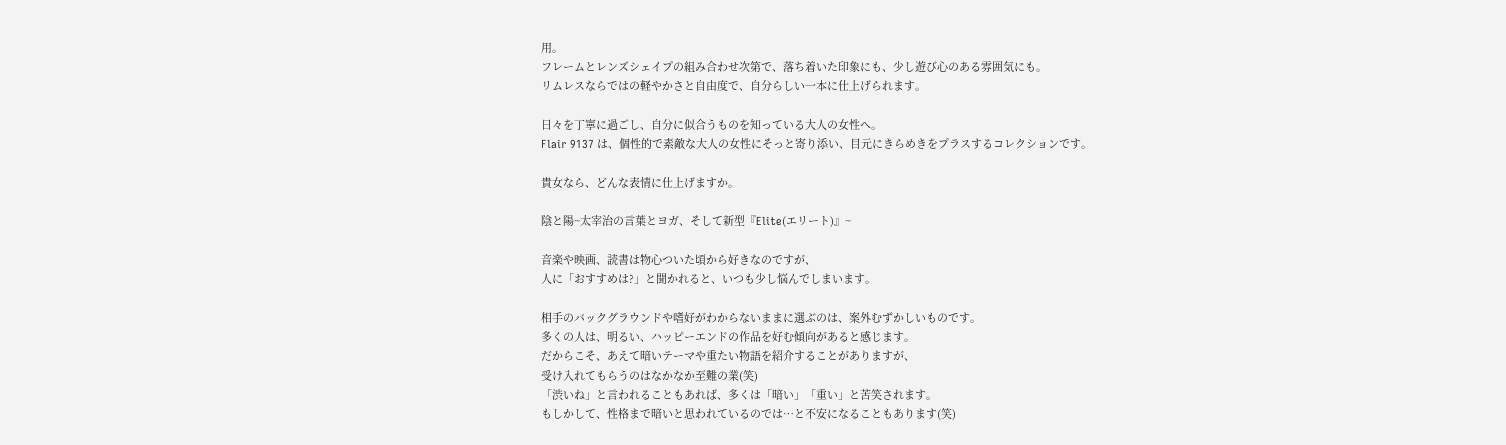用。
フレームとレンズシェイプの組み合わせ次第で、落ち着いた印象にも、少し遊び心のある雰囲気にも。
リムレスならではの軽やかさと自由度で、自分らしい一本に仕上げられます。

日々を丁寧に過ごし、自分に似合うものを知っている大人の女性へ。
Flair 9137 は、個性的で素敵な大人の女性にそっと寄り添い、目元にきらめきをプラスするコレクションです。

貴女なら、どんな表情に仕上げますか。

陰と陽~太宰治の言葉とヨガ、そして新型『Elite(エリート)』~

音楽や映画、読書は物心ついた頃から好きなのですが、
人に「おすすめは?」と聞かれると、いつも少し悩んでしまいます。

相手のバックグラウンドや嗜好がわからないままに選ぶのは、案外むずかしいものです。
多くの人は、明るい、ハッピーエンドの作品を好む傾向があると感じます。
だからこそ、あえて暗いテーマや重たい物語を紹介することがありますが、
受け入れてもらうのはなかなか至難の業(笑)
「渋いね」と言われることもあれば、多くは「暗い」「重い」と苦笑されます。
もしかして、性格まで暗いと思われているのでは…と不安になることもあります(笑)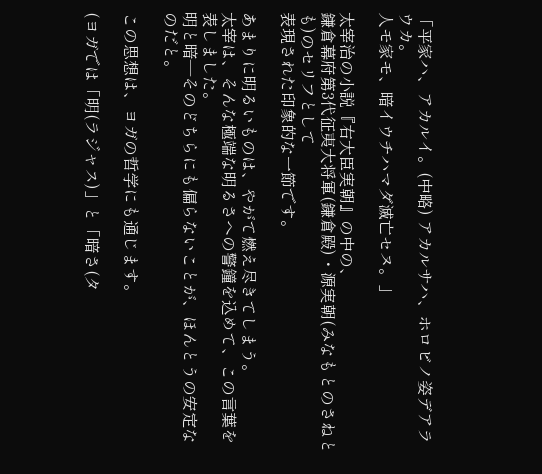「平家ハ、アカルイ。(中略) アカルサハ、ホロビノ姿デアラウカ。
人モ家モ、暗イウチハマダ滅亡セヌ。」

太宰治の小説『右大臣実朝』の中の、
鎌倉幕府第3代征夷大将軍(鎌倉殿)・源実朝(みなもとのさねとも)のセリフとして
表現された印象的な一節です。

あまりに明るいものは、やがて燃え尽きてしまう。
太宰は、そんな極端な明るさへの警鐘を込めて、この言葉を表しました。
明と暗―そのどちらにも偏らないことが、ほんとうの安定なのだと。

この思想は、ヨガの哲学にも通じます。

(ヨガでは「明(ラジャス)」と「暗さ(タ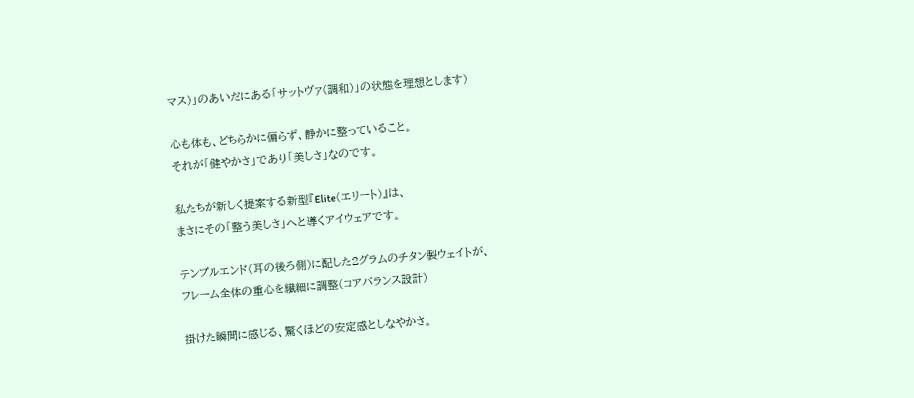マス)」のあいだにある「サットヴァ(調和)」の状態を理想とします)

心も体も、どちらかに偏らず、静かに整っていること。
それが「健やかさ」であり「美しさ」なのです。

私たちが新しく提案する新型『Elite(エリート)』は、
まさにその「整う美しさ」へと導くアイウェアです。

テンプルエンド(耳の後ろ側)に配した2グラムのチタン製ウェイトが、
フレーム全体の重心を繊細に調整(コアバランス設計)

掛けた瞬間に感じる、驚くほどの安定感としなやかさ。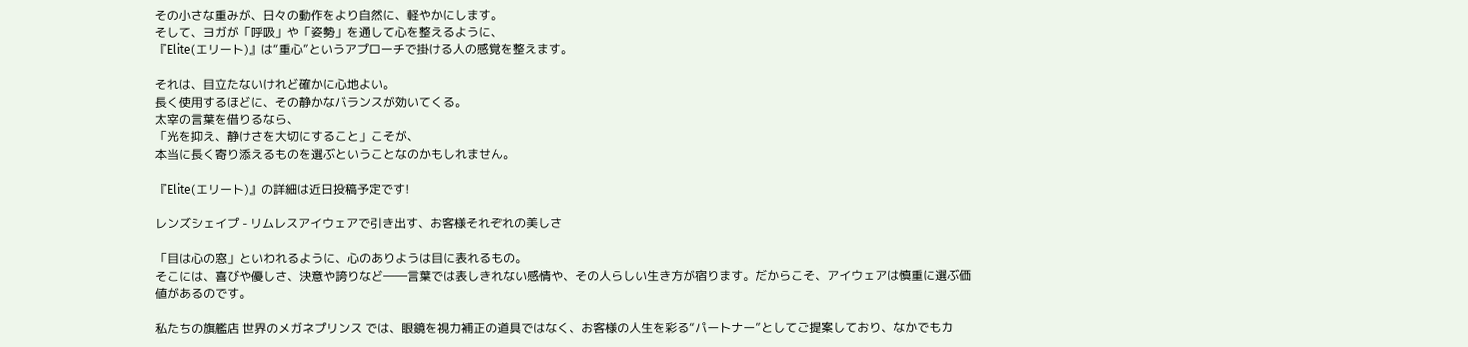その小さな重みが、日々の動作をより自然に、軽やかにします。
そして、ヨガが「呼吸」や「姿勢」を通して心を整えるように、
『Elite(エリート)』は“重心”というアプローチで掛ける人の感覚を整えます。

それは、目立たないけれど確かに心地よい。
長く使用するほどに、その静かなバランスが効いてくる。
太宰の言葉を借りるなら、
「光を抑え、静けさを大切にすること」こそが、
本当に長く寄り添えるものを選ぶということなのかもしれません。

『Elite(エリート)』の詳細は近日投稿予定です!

レンズシェイプ - リムレスアイウェアで引き出す、お客様それぞれの美しさ

「目は心の窓」といわれるように、心のありようは目に表れるもの。
そこには、喜びや優しさ、決意や誇りなど――言葉では表しきれない感情や、その人らしい生き方が宿ります。だからこそ、アイウェアは慎重に選ぶ価値があるのです。

私たちの旗艦店 世界のメガネプリンス では、眼鏡を視力補正の道具ではなく、お客様の人生を彩る“パートナー”としてご提案しており、なかでもカ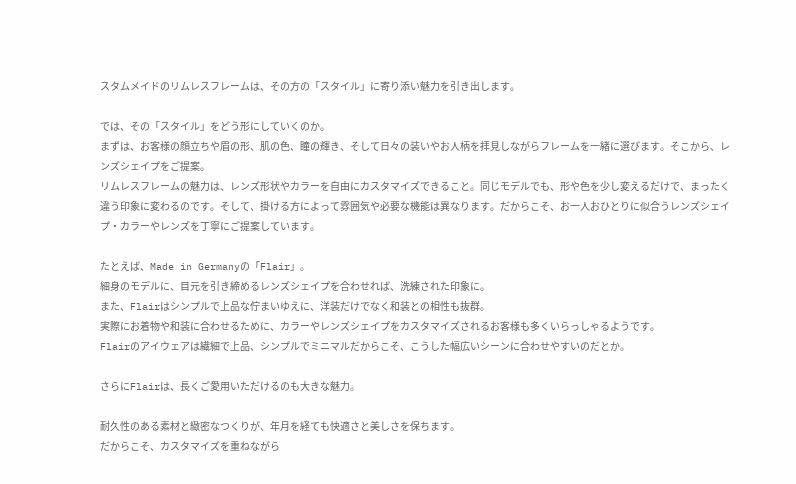スタムメイドのリムレスフレームは、その方の「スタイル」に寄り添い魅力を引き出します。

では、その「スタイル」をどう形にしていくのか。
まずは、お客様の顔立ちや眉の形、肌の色、瞳の輝き、そして日々の装いやお人柄を拝見しながらフレームを一緒に選びます。そこから、レンズシェイプをご提案。
リムレスフレームの魅力は、レンズ形状やカラーを自由にカスタマイズできること。同じモデルでも、形や色を少し変えるだけで、まったく違う印象に変わるのです。そして、掛ける方によって雰囲気や必要な機能は異なります。だからこそ、お一人おひとりに似合うレンズシェイプ・カラーやレンズを丁寧にご提案しています。

たとえば、Made in Germanyの「Flair」。
細身のモデルに、目元を引き締めるレンズシェイプを合わせれば、洗練された印象に。
また、Flairはシンプルで上品な佇まいゆえに、洋装だけでなく和装との相性も抜群。
実際にお着物や和装に合わせるために、カラーやレンズシェイプをカスタマイズされるお客様も多くいらっしゃるようです。
Flairのアイウェアは繊細で上品、シンプルでミニマルだからこそ、こうした幅広いシーンに合わせやすいのだとか。

さらにFlairは、長くご愛用いただけるのも大きな魅力。

耐久性のある素材と緻密なつくりが、年月を経ても快適さと美しさを保ちます。
だからこそ、カスタマイズを重ねながら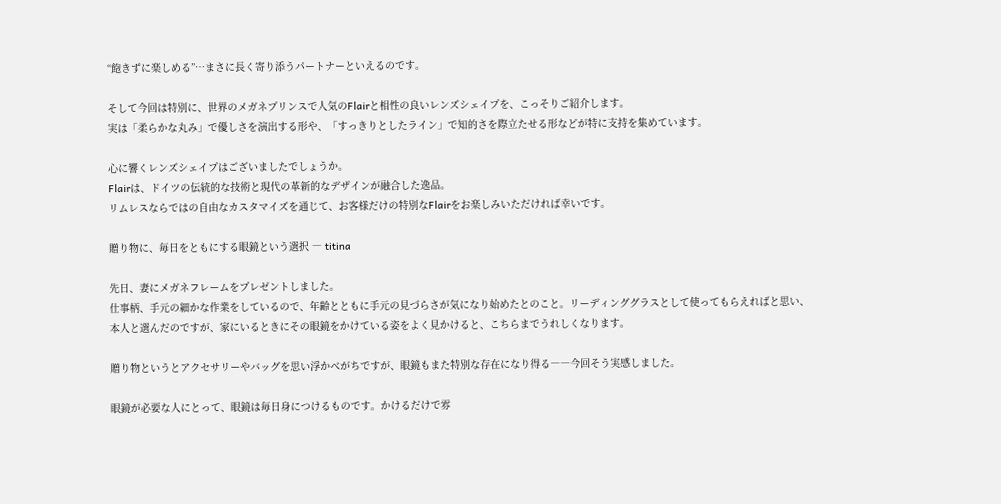“飽きずに楽しめる”…まさに長く寄り添うパートナーといえるのです。

そして今回は特別に、世界のメガネプリンスで人気のFlairと相性の良いレンズシェイプを、こっそりご紹介します。
実は「柔らかな丸み」で優しさを演出する形や、「すっきりとしたライン」で知的さを際立たせる形などが特に支持を集めています。

心に響くレンズシェイプはございましたでしょうか。
Flairは、ドイツの伝統的な技術と現代の革新的なデザインが融合した逸品。
リムレスならではの自由なカスタマイズを通じて、お客様だけの特別なFlairをお楽しみいただければ幸いです。

贈り物に、毎日をともにする眼鏡という選択 ― titina

先日、妻にメガネフレームをプレゼントしました。
仕事柄、手元の細かな作業をしているので、年齢とともに手元の見づらさが気になり始めたとのこと。リーディンググラスとして使ってもらえればと思い、本人と選んだのですが、家にいるときにその眼鏡をかけている姿をよく見かけると、こちらまでうれしくなります。

贈り物というとアクセサリーやバッグを思い浮かべがちですが、眼鏡もまた特別な存在になり得る――今回そう実感しました。

眼鏡が必要な人にとって、眼鏡は毎日身につけるものです。かけるだけで雰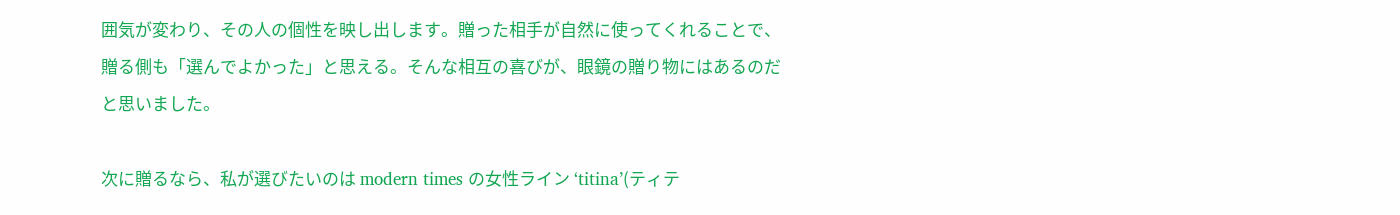囲気が変わり、その人の個性を映し出します。贈った相手が自然に使ってくれることで、贈る側も「選んでよかった」と思える。そんな相互の喜びが、眼鏡の贈り物にはあるのだと思いました。

次に贈るなら、私が選びたいのは modern times の女性ライン ‘titina’(ティテ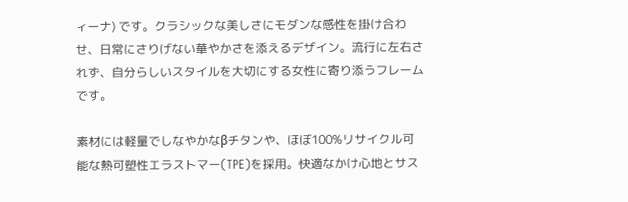ィーナ) です。クラシックな美しさにモダンな感性を掛け合わせ、日常にさりげない華やかさを添えるデザイン。流行に左右されず、自分らしいスタイルを大切にする女性に寄り添うフレームです。

素材には軽量でしなやかなβチタンや、ほぼ100%リサイクル可能な熱可塑性エラストマー(TPE)を採用。快適なかけ心地とサス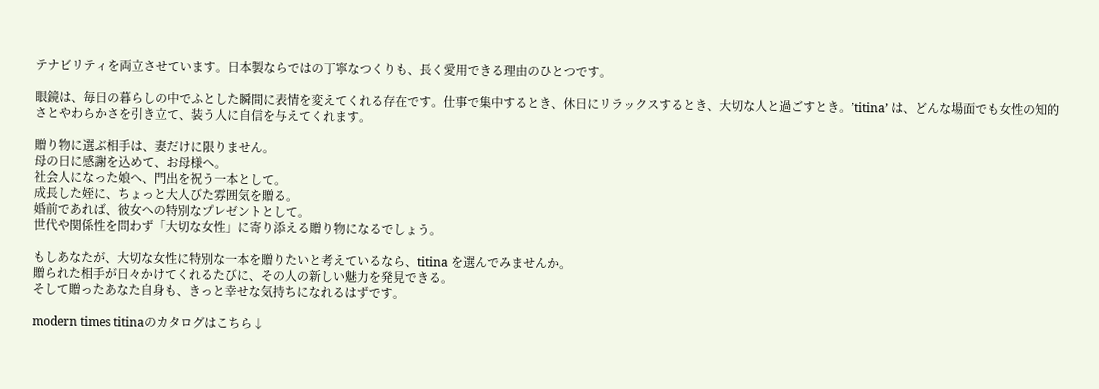テナビリティを両立させています。日本製ならではの丁寧なつくりも、長く愛用できる理由のひとつです。

眼鏡は、毎日の暮らしの中でふとした瞬間に表情を変えてくれる存在です。仕事で集中するとき、休日にリラックスするとき、大切な人と過ごすとき。’titina’ は、どんな場面でも女性の知的さとやわらかさを引き立て、装う人に自信を与えてくれます。

贈り物に選ぶ相手は、妻だけに限りません。
母の日に感謝を込めて、お母様へ。
社会人になった娘へ、門出を祝う一本として。
成長した姪に、ちょっと大人びた雰囲気を贈る。
婚前であれば、彼女への特別なプレゼントとして。
世代や関係性を問わず「大切な女性」に寄り添える贈り物になるでしょう。

もしあなたが、大切な女性に特別な一本を贈りたいと考えているなら、titina を選んでみませんか。
贈られた相手が日々かけてくれるたびに、その人の新しい魅力を発見できる。
そして贈ったあなた自身も、きっと幸せな気持ちになれるはずです。

modern times titinaのカタログはこちら↓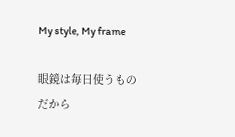My style, My frame

眼鏡は毎日使うものだから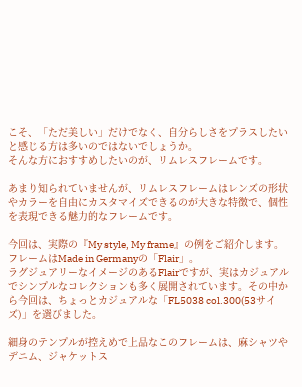こそ、「ただ美しい」だけでなく、自分らしさをプラスしたいと感じる方は多いのではないでしょうか。
そんな方におすすめしたいのが、リムレスフレームです。

あまり知られていませんが、リムレスフレームはレンズの形状やカラーを自由にカスタマイズできるのが大きな特徴で、個性を表現できる魅力的なフレームです。

今回は、実際の『My style, My frame』の例をご紹介します。
フレームはMade in Germanyの「Flair」。
ラグジュアリーなイメージのあるFlairですが、実はカジュアルでシンプルなコレクションも多く展開されています。その中から今回は、ちょっとカジュアルな「FL5038 col.300(53サイズ)」を選びました。

細身のテンプルが控えめで上品なこのフレームは、麻シャツやデニム、ジャケットス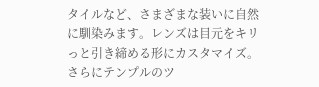タイルなど、さまざまな装いに自然に馴染みます。レンズは目元をキリっと引き締める形にカスタマイズ。
さらにテンプルのツ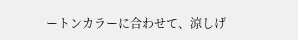ートンカラーに合わせて、涼しげ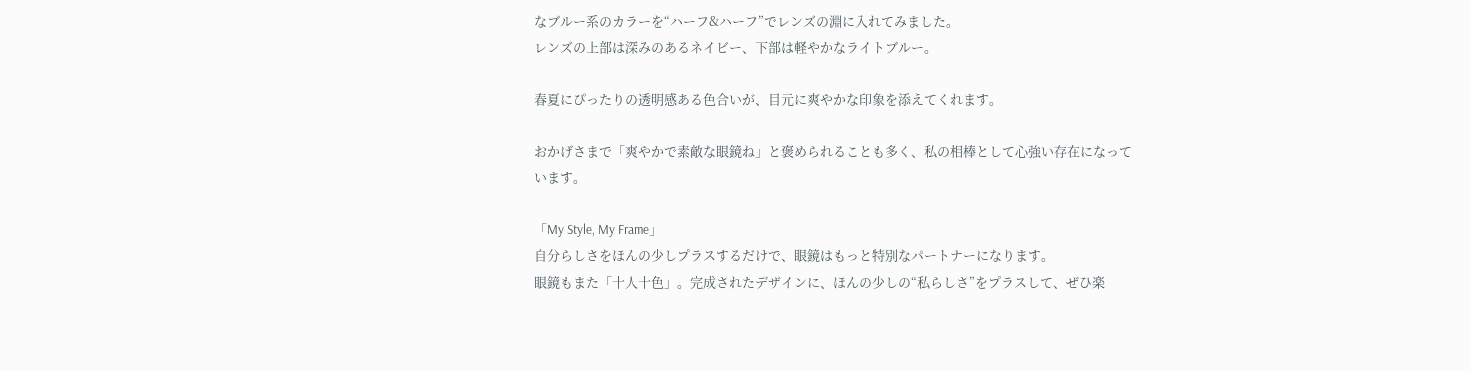なブルー系のカラーを“ハーフ&ハーフ”でレンズの淵に入れてみました。
レンズの上部は深みのあるネイビー、下部は軽やかなライトブルー。

春夏にぴったりの透明感ある色合いが、目元に爽やかな印象を添えてくれます。

おかげさまで「爽やかで素敵な眼鏡ね」と褒められることも多く、私の相棒として心強い存在になっています。

「My Style, My Frame」
自分らしさをほんの少しプラスするだけで、眼鏡はもっと特別なパートナーになります。
眼鏡もまた「十人十色」。完成されたデザインに、ほんの少しの“私らしさ”をプラスして、ぜひ楽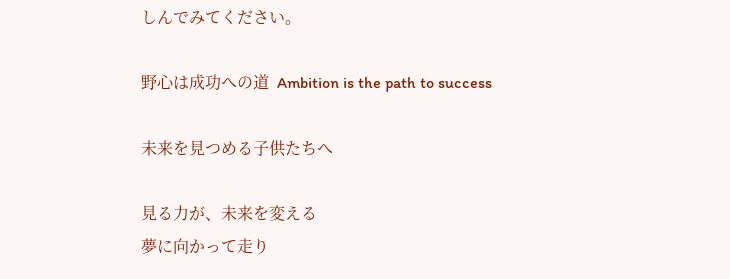しんでみてください。

野心は成功への道  Ambition is the path to success

未来を見つめる子供たちへ

見る力が、未来を変える
夢に向かって走り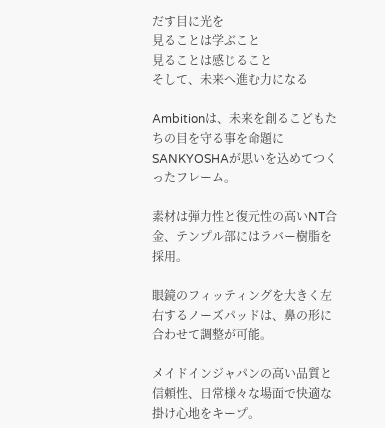だす目に光を
見ることは学ぶこと
見ることは感じること
そして、未来へ進む力になる

Ambitionは、未来を創るこどもたちの目を守る事を命題にSANKYOSHAが思いを込めてつくったフレーム。

素材は弾力性と復元性の高いNT合金、テンプル部にはラバー樹脂を採用。

眼鏡のフィッティングを大きく左右するノーズパッドは、鼻の形に合わせて調整が可能。

メイドインジャパンの高い品質と信頼性、日常様々な場面で快適な掛け心地をキープ。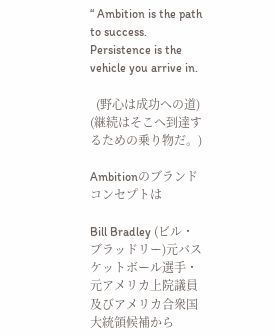“ Ambition is the path to success. Persistence is the vehicle you arrive in.

  (野心は成功への道)       (継続はそこへ到達するための乗り物だ。)

Ambitionのブランドコンセプトは

Bill Bradley (ビル・ブラッドリー)元バスケットボール選手・元アメリカ上院議員及びアメリカ合衆国大統領候補から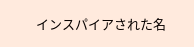インスパイアされた名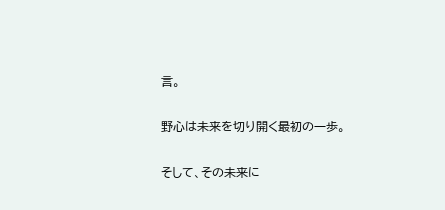言。

野心は未来を切り開く最初の一歩。

そして、その未来に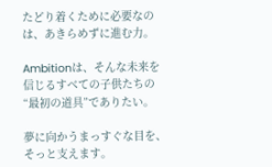たどり着くために必要なのは、あきらめずに進む力。

Ambitionは、そんな未来を信じるすべての子供たちの“最初の道具”でありたい。

夢に向かうまっすぐな目を、そっと支えます。